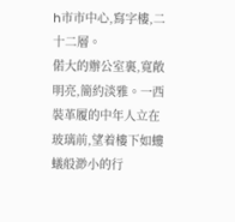h市市中心,寫字樓,二十二層。
偌大的辦公室裏,寬敞明亮,簡約淡雅。一西裝革履的中年人立在玻璃前,望着樓下如螻蟻般渺小的行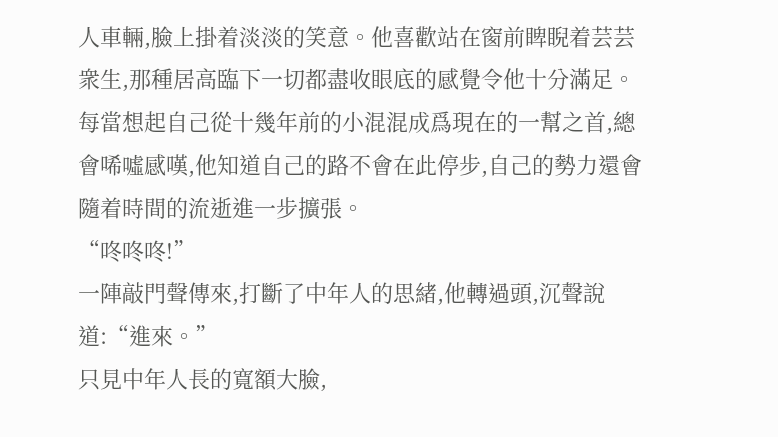人車輛,臉上掛着淡淡的笑意。他喜歡站在窗前睥睨着芸芸衆生,那種居高臨下一切都盡收眼底的感覺令他十分滿足。每當想起自己從十幾年前的小混混成爲現在的一幫之首,總會唏噓感嘆,他知道自己的路不會在此停步,自己的勢力還會隨着時間的流逝進一步擴張。
“咚咚咚!”
一陣敲門聲傳來,打斷了中年人的思緒,他轉過頭,沉聲說道:“進來。”
只見中年人長的寬額大臉,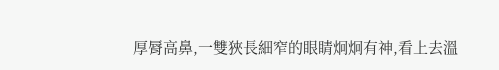厚脣高鼻,一雙狹長細窄的眼睛炯炯有神,看上去溫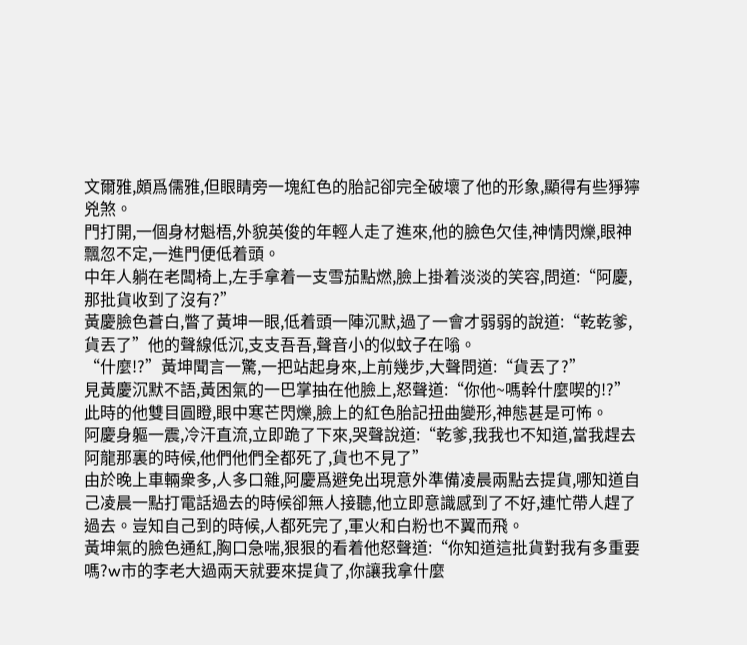文爾雅,頗爲儒雅,但眼睛旁一塊紅色的胎記卻完全破壞了他的形象,顯得有些猙獰兇煞。
門打開,一個身材魁梧,外貌英俊的年輕人走了進來,他的臉色欠佳,神情閃爍,眼神飄忽不定,一進門便低着頭。
中年人躺在老闆椅上,左手拿着一支雪茄點燃,臉上掛着淡淡的笑容,問道:“阿慶,那批貨收到了沒有?”
黃慶臉色蒼白,瞥了黃坤一眼,低着頭一陣沉默,過了一會才弱弱的說道:“乾乾爹,貨丟了”他的聲線低沉,支支吾吾,聲音小的似蚊子在嗡。
“什麼!?”黃坤聞言一驚,一把站起身來,上前幾步,大聲問道:“貨丟了?”
見黃慶沉默不語,黃困氣的一巴掌抽在他臉上,怒聲道:“你他~嗎幹什麼喫的!?”此時的他雙目圓瞪,眼中寒芒閃爍,臉上的紅色胎記扭曲變形,神態甚是可怖。
阿慶身軀一震,冷汗直流,立即跪了下來,哭聲說道:“乾爹,我我也不知道,當我趕去阿龍那裏的時候,他們他們全都死了,貨也不見了”
由於晚上車輛衆多,人多口雜,阿慶爲避免出現意外準備凌晨兩點去提貨,哪知道自己凌晨一點打電話過去的時候卻無人接聽,他立即意識感到了不好,連忙帶人趕了過去。豈知自己到的時候,人都死完了,軍火和白粉也不翼而飛。
黃坤氣的臉色通紅,胸口急喘,狠狠的看着他怒聲道:“你知道這批貨對我有多重要嗎?w市的李老大過兩天就要來提貨了,你讓我拿什麼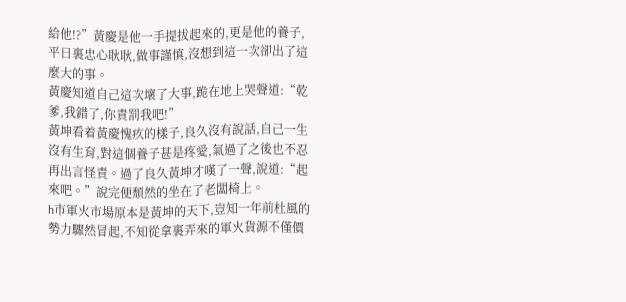給他!?”黃慶是他一手提拔起來的,更是他的養子,平日裏忠心耿耿,做事謹慎,沒想到這一次卻出了這麼大的事。
黃慶知道自己這次壞了大事,跪在地上哭聲道:“乾爹,我錯了,你責罰我吧!”
黃坤看着黃慶愧疚的樣子,良久沒有說話,自己一生沒有生育,對這個養子甚是疼愛,氣過了之後也不忍再出言怪責。過了良久黃坤才嘆了一聲,說道:“起來吧。”說完便頹然的坐在了老闆椅上。
h市軍火市場原本是黃坤的天下,豈知一年前杜風的勢力驟然冒起,不知從拿裏弄來的軍火貨源不僅價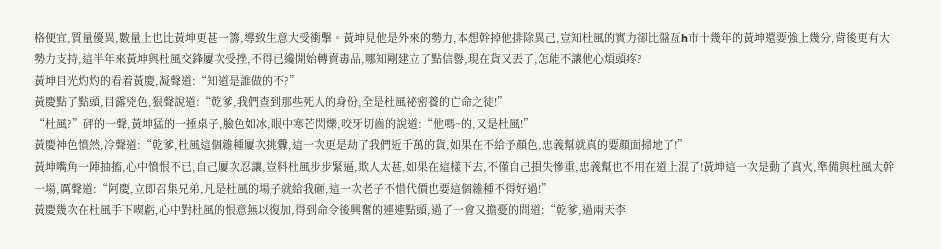格便宜,質量優異,數量上也比黃坤更甚一籌,導致生意大受衝擊。黃坤見他是外來的勢力,本想幹掉他排除異己,豈知杜風的實力卻比盤亙h市十幾年的黃坤還要強上幾分,背後更有大勢力支持,這半年來黃坤與杜風交鋒屢次受挫,不得已纔開始轉賣毒品,哪知剛建立了點信譽,現在貨又丟了,怎能不讓他心煩頭疼?
黃坤目光灼灼的看着黃慶,凝聲道:“知道是誰做的不?”
黃慶點了點頭,目露兇色,狠聲說道:“乾爹,我們查到那些死人的身份,全是杜風祕密養的亡命之徒!”
“杜風?”砰的一聲,黃坤猛的一捶桌子,臉色如冰,眼中寒芒閃爍,咬牙切齒的說道:“他嗎~的,又是杜風!”
黃慶神色憤然,冷聲道:“乾爹,杜風這個雜種屢次挑釁,這一次更是劫了我們近千萬的貨,如果在不給予顏色,忠義幫就真的要顏面掃地了!”
黃坤嘴角一陣抽搐,心中憤恨不已,自己屢次忍讓,豈料杜風步步緊逼,欺人太甚,如果在這樣下去,不僅自己損失慘重,忠義幫也不用在道上混了!黃坤這一次是動了真火,準備與杜風大幹一場,厲聲道:“阿慶,立即召集兄弟,凡是杜風的場子就給我砸,這一次老子不惜代價也要這個雜種不得好過!”
黃慶幾次在杜風手下喫虧,心中對杜風的恨意無以復加,得到命令後興奮的連連點頭,過了一會又擔憂的問道:“乾爹,過兩天李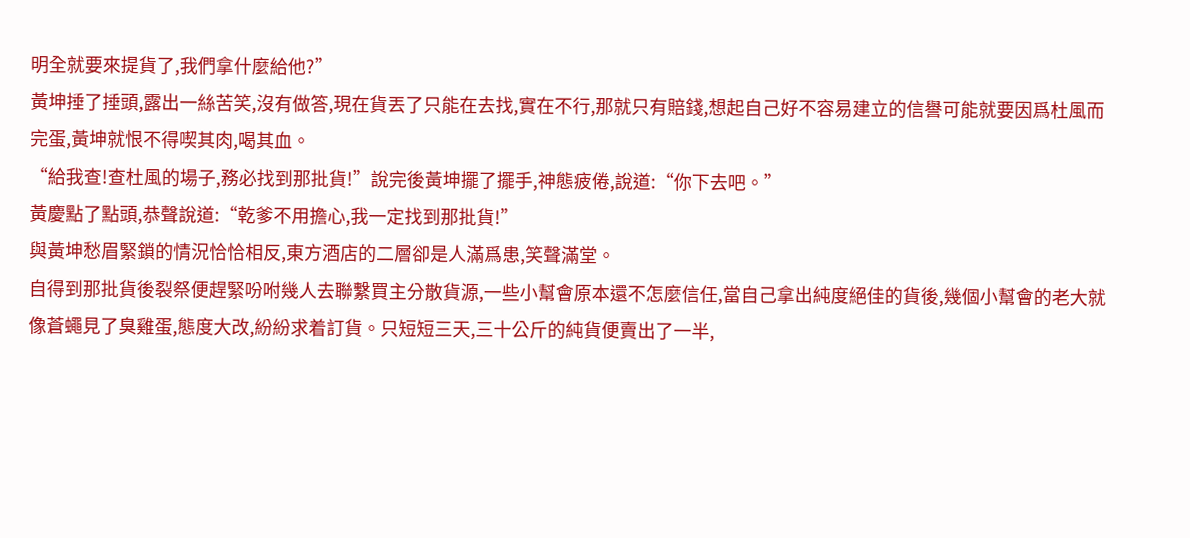明全就要來提貨了,我們拿什麼給他?”
黃坤捶了捶頭,露出一絲苦笑,沒有做答,現在貨丟了只能在去找,實在不行,那就只有賠錢,想起自己好不容易建立的信譽可能就要因爲杜風而完蛋,黃坤就恨不得喫其肉,喝其血。
“給我查!查杜風的場子,務必找到那批貨!”說完後黃坤擺了擺手,神態疲倦,說道:“你下去吧。”
黃慶點了點頭,恭聲說道:“乾爹不用擔心,我一定找到那批貨!”
與黃坤愁眉緊鎖的情況恰恰相反,東方酒店的二層卻是人滿爲患,笑聲滿堂。
自得到那批貨後裂祭便趕緊吩咐幾人去聯繫買主分散貨源,一些小幫會原本還不怎麼信任,當自己拿出純度絕佳的貨後,幾個小幫會的老大就像蒼蠅見了臭雞蛋,態度大改,紛紛求着訂貨。只短短三天,三十公斤的純貨便賣出了一半,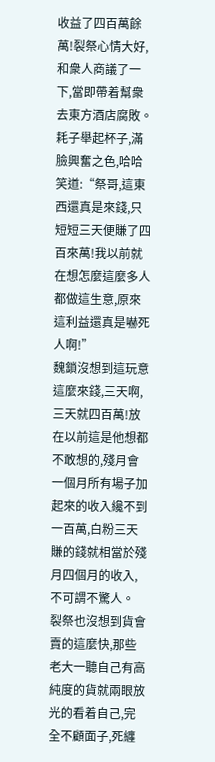收益了四百萬餘萬!裂祭心情大好,和衆人商議了一下,當即帶着幫衆去東方酒店腐敗。
耗子舉起杯子,滿臉興奮之色,哈哈笑道:“祭哥,這東西還真是來錢,只短短三天便賺了四百來萬!我以前就在想怎麼這麼多人都做這生意,原來這利益還真是嚇死人啊!”
魏鎖沒想到這玩意這麼來錢,三天啊,三天就四百萬!放在以前這是他想都不敢想的,殘月會一個月所有場子加起來的收入纔不到一百萬,白粉三天賺的錢就相當於殘月四個月的收入,不可謂不驚人。
裂祭也沒想到貨會賣的這麼快,那些老大一聽自己有高純度的貨就兩眼放光的看着自己,完全不顧面子,死纏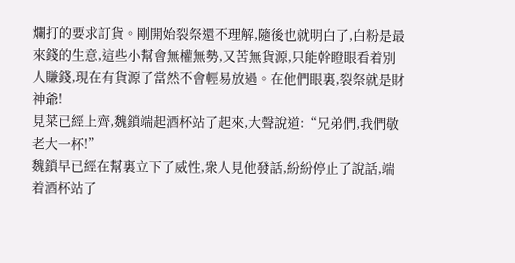爛打的要求訂貨。剛開始裂祭還不理解,隨後也就明白了,白粉是最來錢的生意,這些小幫會無權無勢,又苦無貨源,只能幹瞪眼看着別人賺錢,現在有貨源了當然不會輕易放過。在他們眼裏,裂祭就是財神爺!
見菜已經上齊,魏鎖端起酒杯站了起來,大聲說道:“兄弟們,我們敬老大一杯!”
魏鎖早已經在幫裏立下了威性,衆人見他發話,紛紛停止了說話,端着酒杯站了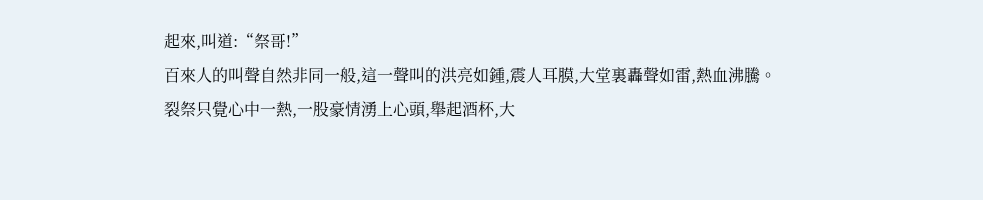起來,叫道:“祭哥!”
百來人的叫聲自然非同一般,這一聲叫的洪亮如鍾,震人耳膜,大堂裏轟聲如雷,熱血沸騰。
裂祭只覺心中一熱,一股豪情湧上心頭,舉起酒杯,大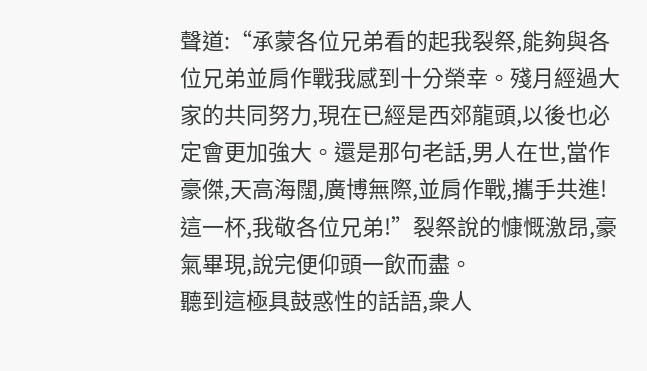聲道:“承蒙各位兄弟看的起我裂祭,能夠與各位兄弟並肩作戰我感到十分榮幸。殘月經過大家的共同努力,現在已經是西郊龍頭,以後也必定會更加強大。還是那句老話,男人在世,當作豪傑,天高海闊,廣博無際,並肩作戰,攜手共進!這一杯,我敬各位兄弟!”裂祭說的慷慨激昂,豪氣畢現,說完便仰頭一飲而盡。
聽到這極具鼓惑性的話語,衆人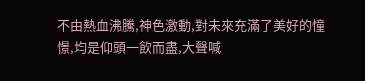不由熱血沸騰,神色激動,對未來充滿了美好的憧憬,均是仰頭一飲而盡,大聲喊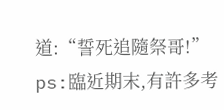道:“誓死追隨祭哥!”
ps:臨近期末,有許多考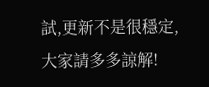試,更新不是很穩定,大家請多多諒解!